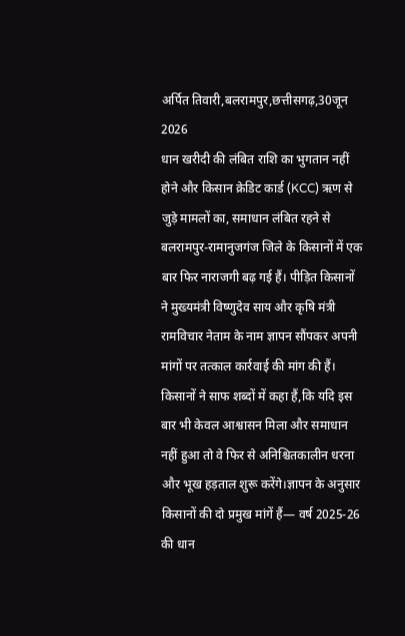अर्पित तिवारी,बलरामपुर,छत्तीसगढ़,30जून 2026
धान खरीदी की लंबित राशि का भुगतान नहीं होने और किसान क्रेडिट कार्ड (KCC) ऋण से जुड़े मामलों का, समाधान लंबित रहने से बलरामपुर-रामानुजगंज जिले के किसानों में एक बार फिर नाराजगी बढ़ गई हैं। पीड़ित किसानों ने मुख्यमंत्री विष्णुदेव साय और कृषि मंत्री रामविचार नेताम के नाम ज्ञापन सौंपकर अपनी मांगों पर तत्काल कार्रवाई की मांग की हैं। किसानों ने साफ शब्दों में कहा हैं,कि यदि इस बार भी केवल आश्वासन मिला और समाधान नहीं हुआ तो वे फिर से अनिश्चितकालीन धरना और भूख हड़ताल शुरू करेंगे।ज्ञापन के अनुसार किसानों की दो प्रमुख मांगें हैं— वर्ष 2025-26 की धान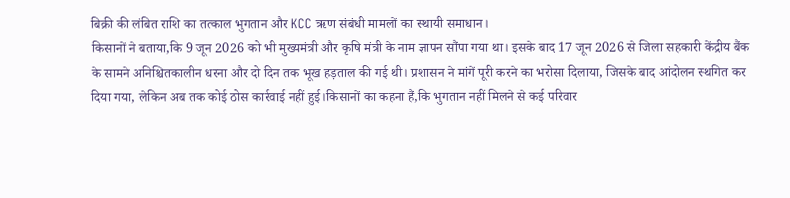बिक्री की लंबित राशि का तत्काल भुगतान और KCC ऋण संबंधी मामलों का स्थायी समाधान।
किसानों ने बताया,कि 9 जून 2026 को भी मुख्यमंत्री और कृषि मंत्री के नाम ज्ञापन सौंपा गया था। इसके बाद 17 जून 2026 से जिला सहकारी केंद्रीय बैंक के सामने अनिश्चितकालीन धरना और दो दिन तक भूख हड़ताल की गई थी। प्रशासन ने मांगें पूरी करने का भरोसा दिलाया, जिसके बाद आंदोलन स्थगित कर दिया गया, लेकिन अब तक कोई ठोस कार्रवाई नहीं हुई।किसानों का कहना हैं,कि भुगतान नहीं मिलने से कई परिवार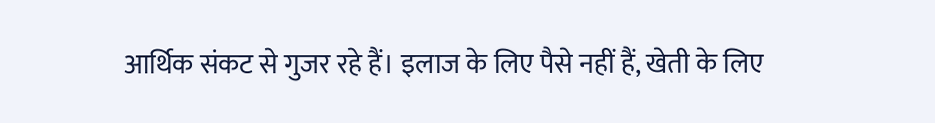आर्थिक संकट से गुजर रहे हैं। इलाज के लिए पैसे नहीं हैं, खेती के लिए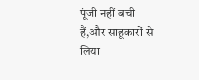पूंजी नहीं बची हैं,और साहूकारों से लिया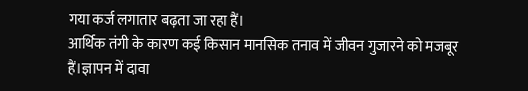गया कर्ज लगातार बढ़ता जा रहा हैं।
आर्थिक तंगी के कारण कई किसान मानसिक तनाव में जीवन गुजारने को मजबूर हैं।ज्ञापन में दावा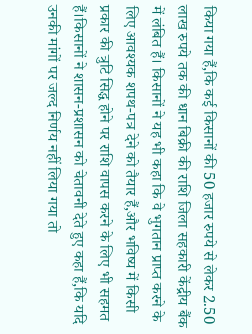किया गया हैं,कि कई किसानों की 50 हजार रुपये से लेकर 2.50 लाख रुपये तक की धान बिक्री की राशि जिला सहकारी केंद्रीय बैंक में लंबित हैं। किसानों ने यह भी कहा कि वे भुगतान प्राप्त करने के लिए आवश्यक शपथ-पत्र देने को तैयार हैं,और भविष्य में किसी प्रकार की त्रुटि सिद्ध होने पर राशि वापस करने के लिए भी सहमत हैं।किसानों ने शासन-प्रशासन को चेतावनी देते हुए कहा हैं,कि यदि उनकी मांगों पर जल्द निर्णय नहीं लिया गया तो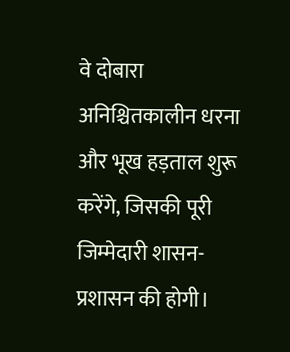वे दोबारा अनिश्चितकालीन धरना और भूख हड़ताल शुरू करेंगे, जिसकी पूरी जिम्मेदारी शासन-प्रशासन की होगी।